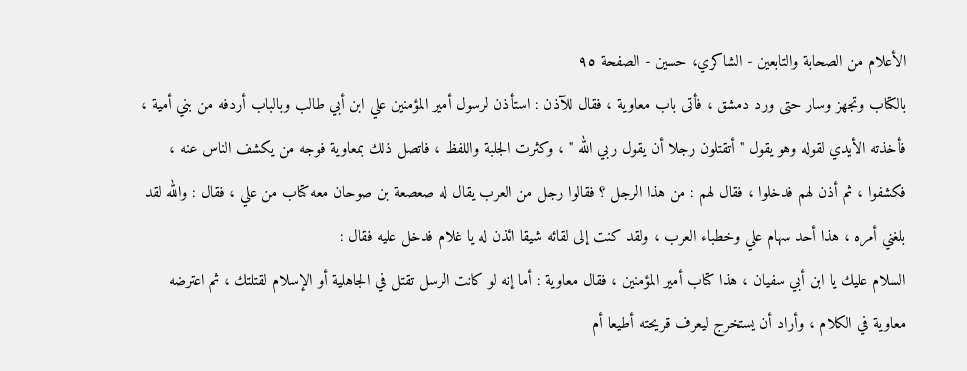الأعلام من الصحابة والتابعين - الشاكري، حسين - الصفحة ٩٥
بالكتاب وتجهز وسار حتى ورد دمشق ، فأتى باب معاوية ، فقال للآذن : استأذن لرسول أمير المؤمنين علي ابن أبي طالب وبالباب أردفه من بني أمية ، فأخذته الأيدي لقوله وهو يقول " أتقتلون رجلا أن يقول ربي الله " ، وكثرت الجلبة واللفظ ، فاتصل ذلك بمعاوية فوجه من يكشف الناس عنه ، فكشفوا ، ثم أذن لهم فدخلوا ، فقال لهم : من هذا الرجل ؟ فقالوا رجل من العرب يقال له صعصعة بن صوحان معه كتاب من علي ، فقال : والله لقد بلغني أمره ، هذا أحد سهام علي وخطباء العرب ، ولقد كنت إلى لقائه شيقا ائذن له يا غلام فدخل عليه فقال :
السلام عليك يا ابن أبي سفيان ، هذا كتاب أمير المؤمنين ، فقال معاوية : أما إنه لو كانت الرسل تقتل في الجاهلية أو الإسلام لقتلتك ، ثم اعترضه معاوية في الكلام ، وأراد أن يستخرج ليعرف قريحته أطيعا أم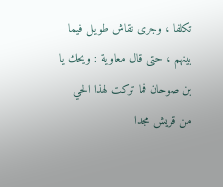تكلفا ، وجرى نقاش طويل فيما بينهم ، حتى قال معاوية : ويحك يا بن صوحان فما تركت لهذا الحي من قريش مجدا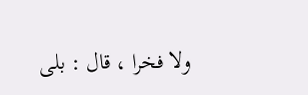ولا فخرا ، قال : بلى